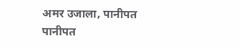अमर उजाला, पानीपत
पानीपत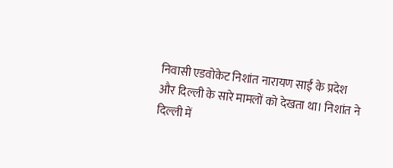निवासी एडवोकेट निशांत नारायण साईं के प्रदेश और दिल्ली के सारे मामलों को देखता था। निशांत ने दिल्ली में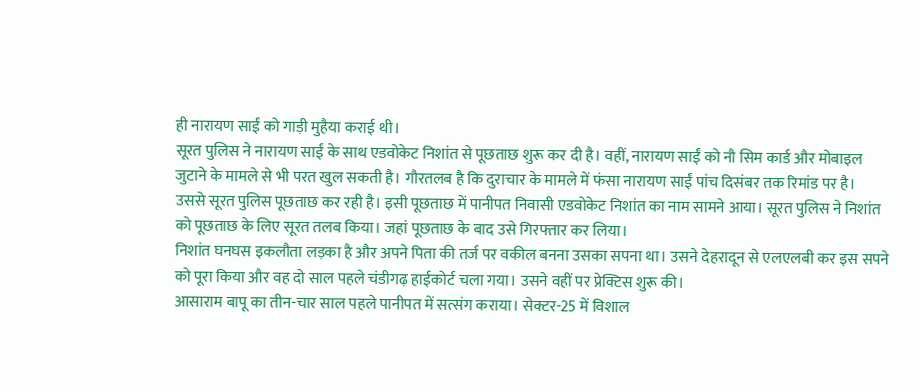ही नारायण साईं को गाड़ी मुहैया कराई थी।
सूरत पुलिस ने नारायण साईं के साथ एडवोकेट निशांत से पूछताछ शुरू कर दी है। वहीं, नारायण साईं को नौ सिम कार्ड और मोबाइल जुटाने के मामले से भी परत खुल सकती है। गौरतलब है कि दुराचार के मामले में फंसा नारायण साईं पांच दिसंबर तक रिमांड पर है।
उससे सूरत पुलिस पूछताछ कर रही है। इसी पूछताछ में पानीपत निवासी एडवोकेट निशांत का नाम सामने आया। सूरत पुलिस ने निशांत को पूछताछ के लिए सूरत तलब किया। जहां पूछताछ के बाद उसे गिरफ्तार कर लिया।
निशांत घनघस इकलौता लड़का है और अपने पिता की तर्ज पर वकील बनना उसका सपना था। उसने देहरादून से एलएलबी कर इस सपने को पूरा किया और वह दो साल पहले चंडीगढ़ हाईकोर्ट चला गया। उसने वहीं पर प्रेक्टिस शुरू की।
आसाराम बापू का तीन-चार साल पहले पानीपत में सत्संग कराया। सेक्टर-25 में विशाल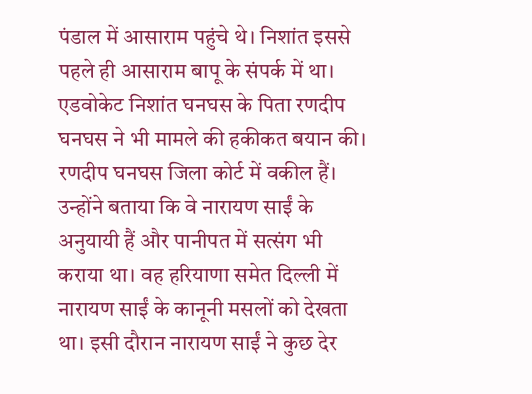पंडाल में आसाराम पहुंचे थे। निशांत इससे पहले ही आसाराम बापू के संपर्क में था।
एडवोकेट निशांत घनघस के पिता रणदीप घनघस ने भी मामले की हकीकत बयान की। रणदीप घनघस जिला कोर्ट में वकील हैं।
उन्होंने बताया कि वे नारायण साईं के अनुयायी हैं और पानीपत में सत्संग भी कराया था। वह हरियाणा समेत दिल्ली में नारायण साईं के कानूनी मसलों को देखता था। इसी दौरान नारायण साईं ने कुछ देर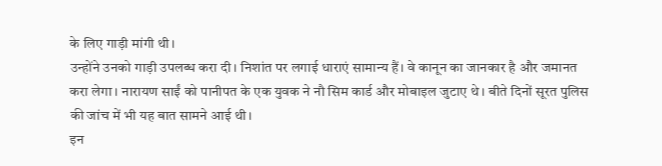के लिए गाड़ी मांगी थी।
उन्होंने उनको गाड़ी उपलब्ध करा दी। निशांत पर लगाई धाराएं सामान्य हैं। वे कानून का जानकार है और जमानत करा लेगा। नारायण साईं को पानीपत के एक युवक ने नौ सिम कार्ड और मोबाइल जुटाए थे। बीते दिनों सूरत पुलिस की जांच में भी यह बात सामने आई थी।
इन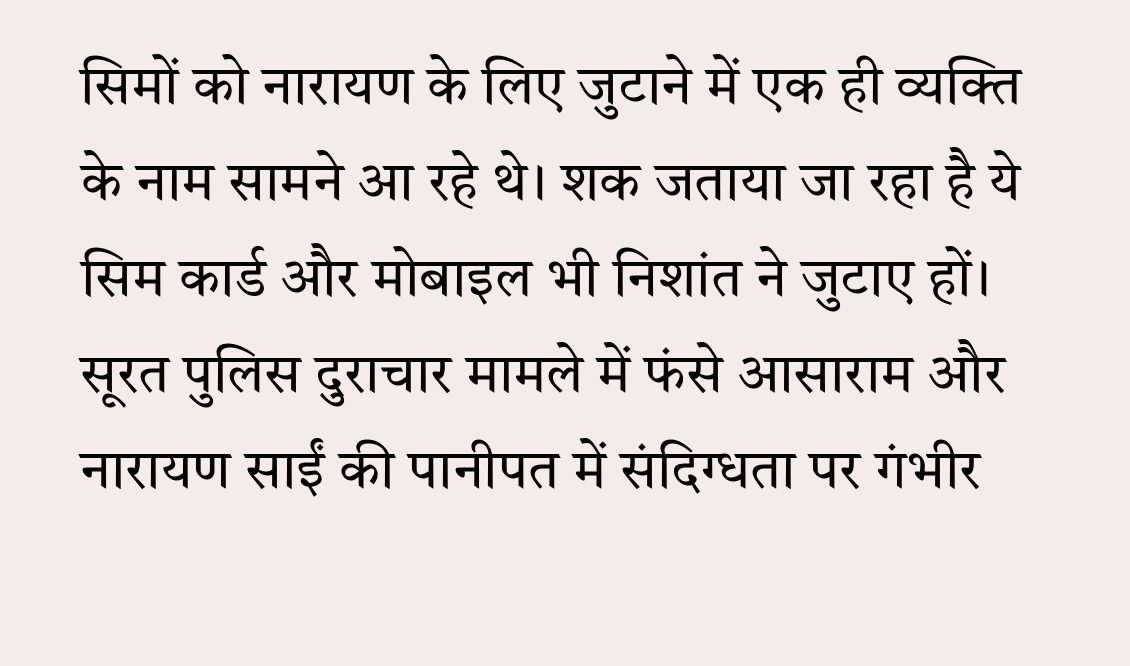सिमों को नारायण के लिए जुटाने में एक ही व्यक्ति के नाम सामने आ रहे थे। शक जताया जा रहा है ये सिम कार्ड और मोबाइल भी निशांत ने जुटाए हों।
सूरत पुलिस दुराचार मामले में फंसे आसाराम और नारायण साईं की पानीपत में संदिग्धता पर गंभीर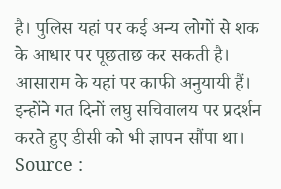है। पुलिस यहां पर कई अन्य लोगों से शक के आधार पर पूछताछ कर सकती है।
आसाराम के यहां पर काफी अनुयायी हैं। इन्होंने गत दिनों लघु सचिवालय पर प्रदर्शन करते हुए डीसी को भी ज्ञापन सौंपा था।
Source :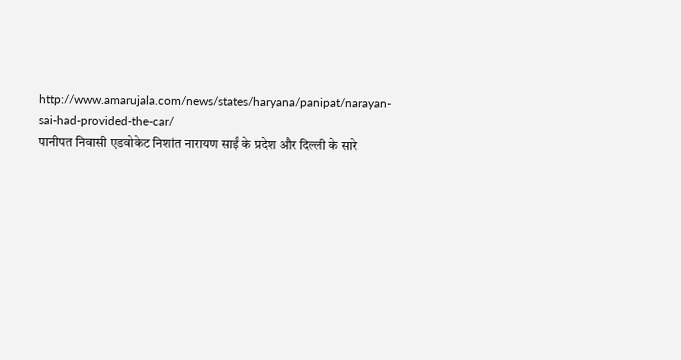http://www.amarujala.com/news/states/haryana/panipat/narayan-sai-had-provided-the-car/
पानीपत निवासी एडवोकेट निशांत नारायण साईं के प्रदेश और दिल्ली के सारे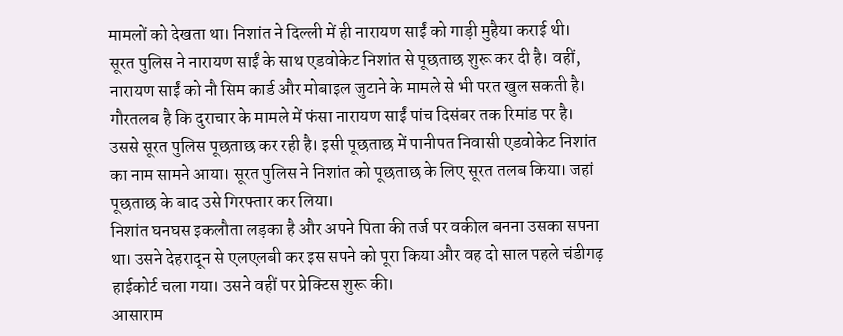मामलों को देखता था। निशांत ने दिल्ली में ही नारायण साईं को गाड़ी मुहैया कराई थी।
सूरत पुलिस ने नारायण साईं के साथ एडवोकेट निशांत से पूछताछ शुरू कर दी है। वहीं, नारायण साईं को नौ सिम कार्ड और मोबाइल जुटाने के मामले से भी परत खुल सकती है। गौरतलब है कि दुराचार के मामले में फंसा नारायण साईं पांच दिसंबर तक रिमांड पर है।
उससे सूरत पुलिस पूछताछ कर रही है। इसी पूछताछ में पानीपत निवासी एडवोकेट निशांत का नाम सामने आया। सूरत पुलिस ने निशांत को पूछताछ के लिए सूरत तलब किया। जहां पूछताछ के बाद उसे गिरफ्तार कर लिया।
निशांत घनघस इकलौता लड़का है और अपने पिता की तर्ज पर वकील बनना उसका सपना था। उसने देहरादून से एलएलबी कर इस सपने को पूरा किया और वह दो साल पहले चंडीगढ़ हाईकोर्ट चला गया। उसने वहीं पर प्रेक्टिस शुरू की।
आसाराम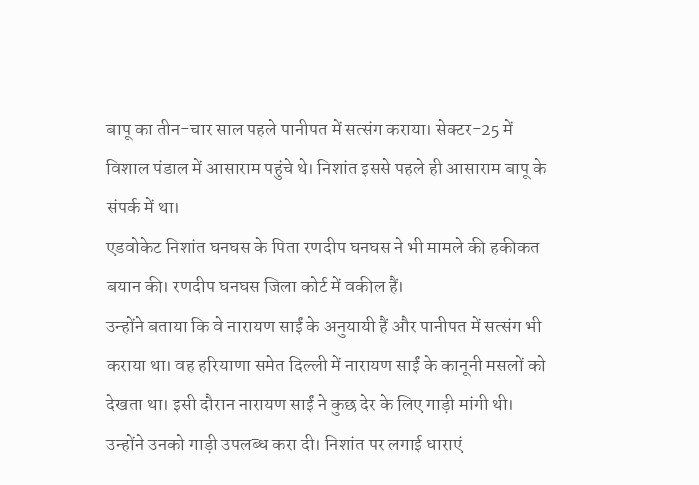बापू का तीन-चार साल पहले पानीपत में सत्संग कराया। सेक्टर-25 में विशाल पंडाल में आसाराम पहुंचे थे। निशांत इससे पहले ही आसाराम बापू के संपर्क में था।
एडवोकेट निशांत घनघस के पिता रणदीप घनघस ने भी मामले की हकीकत बयान की। रणदीप घनघस जिला कोर्ट में वकील हैं।
उन्होंने बताया कि वे नारायण साईं के अनुयायी हैं और पानीपत में सत्संग भी कराया था। वह हरियाणा समेत दिल्ली में नारायण साईं के कानूनी मसलों को देखता था। इसी दौरान नारायण साईं ने कुछ देर के लिए गाड़ी मांगी थी।
उन्होंने उनको गाड़ी उपलब्ध करा दी। निशांत पर लगाई धाराएं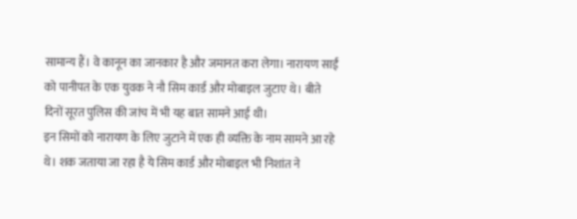सामान्य हैं। वे कानून का जानकार है और जमानत करा लेगा। नारायण साईं को पानीपत के एक युवक ने नौ सिम कार्ड और मोबाइल जुटाए थे। बीते दिनों सूरत पुलिस की जांच में भी यह बात सामने आई थी।
इन सिमों को नारायण के लिए जुटाने में एक ही व्यक्ति के नाम सामने आ रहे थे। शक जताया जा रहा है ये सिम कार्ड और मोबाइल भी निशांत ने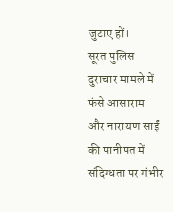जुटाए हों।
सूरत पुलिस दुराचार मामले में फंसे आसाराम और नारायण साईं की पानीपत में संदिग्धता पर गंभीर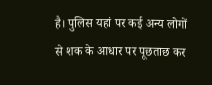है। पुलिस यहां पर कई अन्य लोगों से शक के आधार पर पूछताछ कर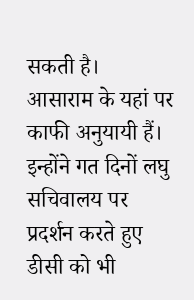सकती है।
आसाराम के यहां पर काफी अनुयायी हैं। इन्होंने गत दिनों लघु सचिवालय पर प्रदर्शन करते हुए डीसी को भी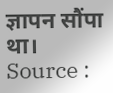ज्ञापन सौंपा था।
Source :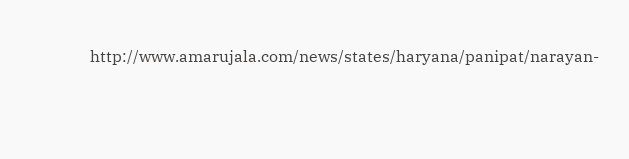http://www.amarujala.com/news/states/haryana/panipat/narayan-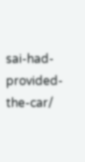sai-had-provided-the-car/